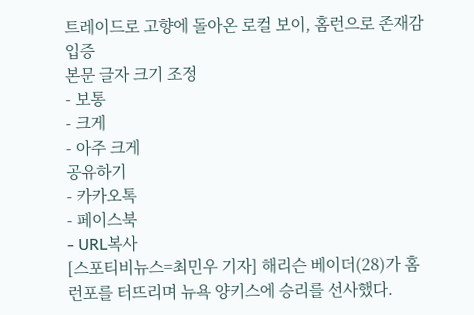트레이드로 고향에 돌아온 로컬 보이, 홈런으로 존재감 입증
본문 글자 크기 조정
- 보통
- 크게
- 아주 크게
공유하기
- 카카오톡
- 페이스북
- URL복사
[스포티비뉴스=최민우 기자] 해리슨 베이더(28)가 홈런포를 터뜨리며 뉴욕 양키스에 승리를 선사했다.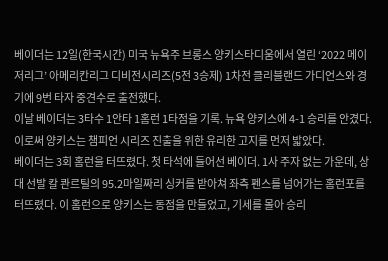베이더는 12일(한국시간) 미국 뉴욕주 브롱스 양키스타디움에서 열린 ‘2022 메이저리그’ 아메리칸리그 디비전시리즈(5전 3승제) 1차전 클리블랜드 가디언스와 경기에 9번 타자 중견수로 출전했다.
이날 베이더는 3타수 1안타 1홈런 1타점을 기록. 뉴욕 양키스에 4-1 승리를 안겼다. 이로써 양키스는 챔피언 시리즈 진출을 위한 유리한 고지를 먼저 밟았다.
베이더는 3회 홈런을 터뜨렸다. 첫 타석에 들어선 베이더. 1사 주자 없는 가운데, 상대 선발 칼 콴르틸의 95.2마일짜리 싱커를 받아쳐 좌측 펜스를 넘어가는 홈런포를 터뜨렸다. 이 홈런으로 양키스는 동점을 만들었고, 기세를 몰아 승리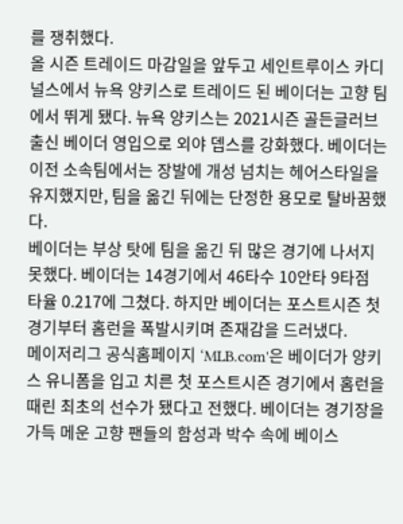를 쟁취했다.
올 시즌 트레이드 마감일을 앞두고 세인트루이스 카디널스에서 뉴욕 양키스로 트레이드 된 베이더는 고향 팀에서 뛰게 됐다. 뉴욕 양키스는 2021시즌 골든글러브 출신 베이더 영입으로 외야 뎁스를 강화했다. 베이더는 이전 소속팀에서는 장발에 개성 넘치는 헤어스타일을 유지했지만, 팀을 옮긴 뒤에는 단정한 용모로 탈바꿈했다.
베이더는 부상 탓에 팀을 옮긴 뒤 많은 경기에 나서지 못했다. 베이더는 14경기에서 46타수 10안타 9타점 타율 0.217에 그쳤다. 하지만 베이더는 포스트시즌 첫 경기부터 홈런을 폭발시키며 존재감을 드러냈다.
메이저리그 공식홈페이지 ‘MLB.com'은 베이더가 양키스 유니폼을 입고 치른 첫 포스트시즌 경기에서 홈런을 때린 최초의 선수가 됐다고 전했다. 베이더는 경기장을 가득 메운 고향 팬들의 함성과 박수 속에 베이스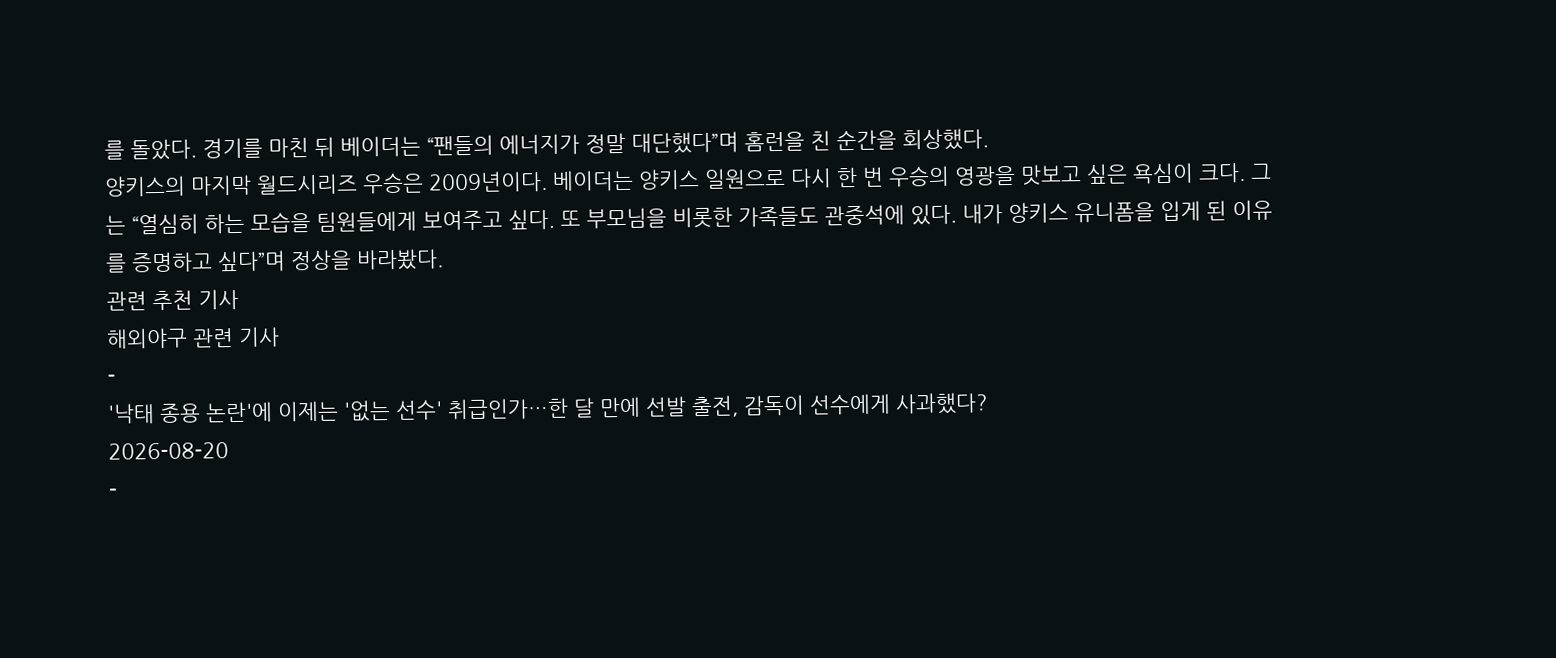를 돌았다. 경기를 마친 뒤 베이더는 “팬들의 에너지가 정말 대단했다”며 홈런을 친 순간을 회상했다.
양키스의 마지막 월드시리즈 우승은 2009년이다. 베이더는 양키스 일원으로 다시 한 번 우승의 영광을 맛보고 싶은 욕심이 크다. 그는 “열심히 하는 모습을 팀원들에게 보여주고 싶다. 또 부모님을 비롯한 가족들도 관중석에 있다. 내가 양키스 유니폼을 입게 된 이유를 증명하고 싶다”며 정상을 바라봤다.
관련 추천 기사
해외야구 관련 기사
-
'낙태 종용 논란'에 이제는 '없는 선수' 취급인가…한 달 만에 선발 출전, 감독이 선수에게 사과했다?
2026-08-20
-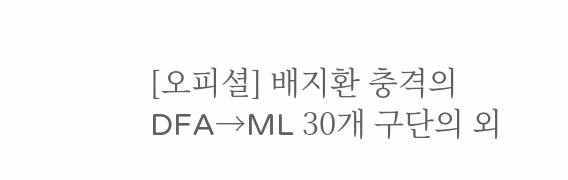[오피셜] 배지환 충격의 DFA→ML 30개 구단의 외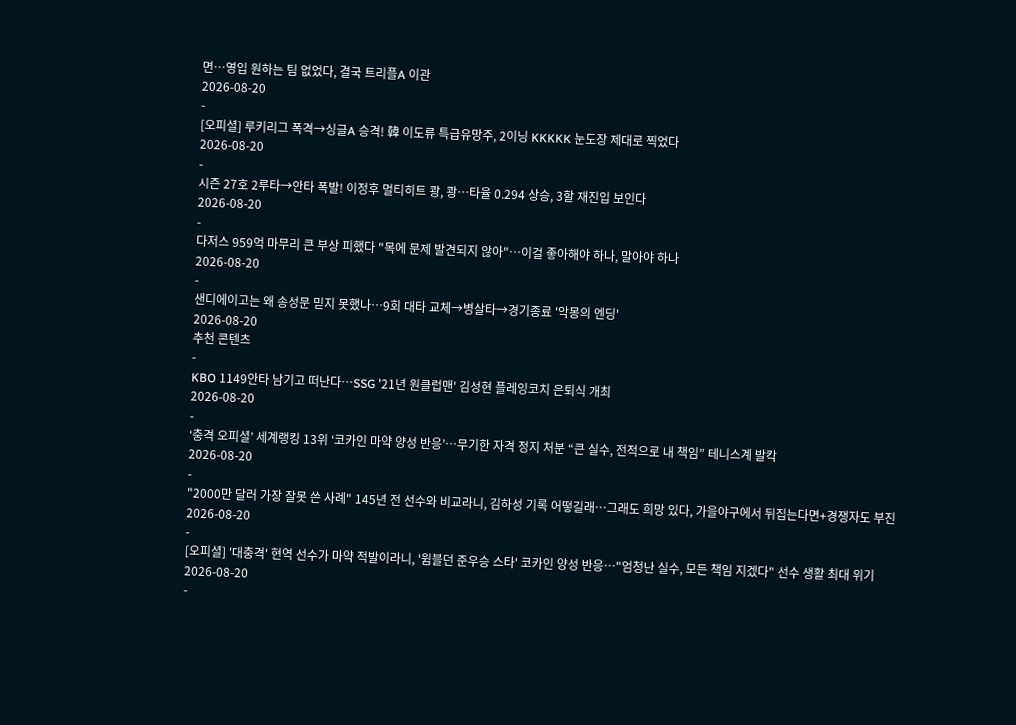면…영입 원하는 팀 없었다, 결국 트리플A 이관
2026-08-20
-
[오피셜] 루키리그 폭격→싱글A 승격! 韓 이도류 특급유망주, 2이닝 KKKKK 눈도장 제대로 찍었다
2026-08-20
-
시즌 27호 2루타→안타 폭발! 이정후 멀티히트 쾅, 쾅…타율 0.294 상승, 3할 재진입 보인다
2026-08-20
-
다저스 959억 마무리 큰 부상 피했다 "목에 문제 발견되지 않아"…이걸 좋아해야 하나, 말아야 하나
2026-08-20
-
샌디에이고는 왜 송성문 믿지 못했나…9회 대타 교체→병살타→경기종료 '악몽의 엔딩'
2026-08-20
추천 콘텐츠
-
KBO 1149안타 남기고 떠난다…SSG '21년 원클럽맨' 김성현 플레잉코치 은퇴식 개최
2026-08-20
-
‘충격 오피셜’ 세계랭킹 13위 ‘코카인 마약 양성 반응’…무기한 자격 정지 처분 “큰 실수, 전적으로 내 책임” 테니스계 발칵
2026-08-20
-
"2000만 달러 가장 잘못 쓴 사례" 145년 전 선수와 비교라니, 김하성 기록 어떻길래…그래도 희망 있다, 가을야구에서 뒤집는다면+경쟁자도 부진
2026-08-20
-
[오피셜] '대충격' 현역 선수가 마약 적발이라니, '윔블던 준우승 스타' 코카인 양성 반응…"엄청난 실수, 모든 책임 지겠다" 선수 생활 최대 위기
2026-08-20
-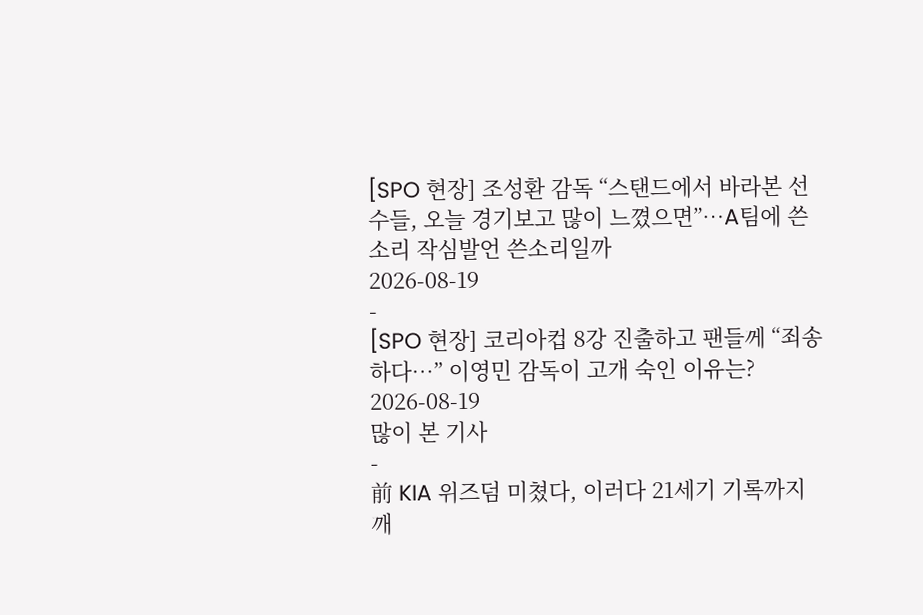[SPO 현장] 조성환 감독 “스탠드에서 바라본 선수들, 오늘 경기보고 많이 느꼈으면”…A팀에 쓴소리 작심발언 쓴소리일까
2026-08-19
-
[SPO 현장] 코리아컵 8강 진출하고 팬들께 “죄송하다…” 이영민 감독이 고개 숙인 이유는?
2026-08-19
많이 본 기사
-
前 KIA 위즈덤 미쳤다, 이러다 21세기 기록까지 깨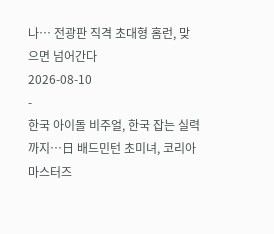나… 전광판 직격 초대형 홈런, 맞으면 넘어간다
2026-08-10
-
한국 아이돌 비주얼, 한국 잡는 실력까지…日 배드민턴 초미녀, 코리아마스터즈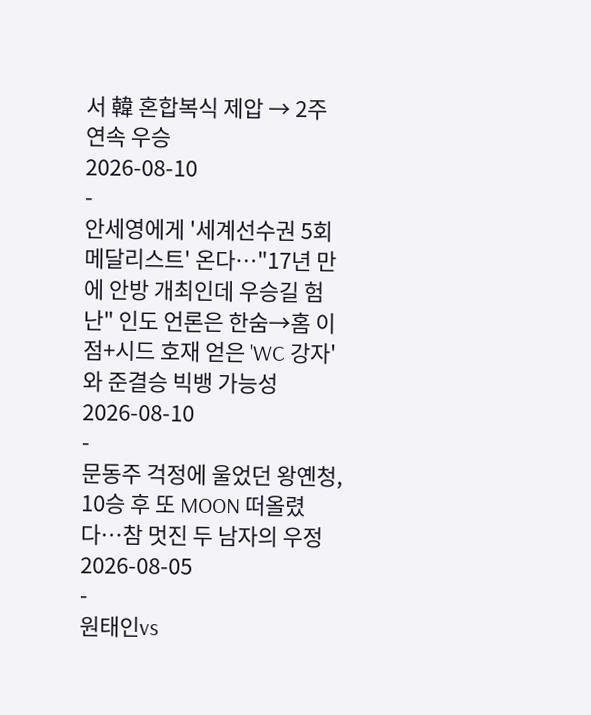서 韓 혼합복식 제압 → 2주 연속 우승
2026-08-10
-
안세영에게 '세계선수권 5회 메달리스트' 온다…"17년 만에 안방 개최인데 우승길 험난" 인도 언론은 한숨→홈 이점+시드 호재 얻은 'WC 강자'와 준결승 빅뱅 가능성
2026-08-10
-
문동주 걱정에 울었던 왕옌청, 10승 후 또 MOON 떠올렸다…참 멋진 두 남자의 우정
2026-08-05
-
원태인vs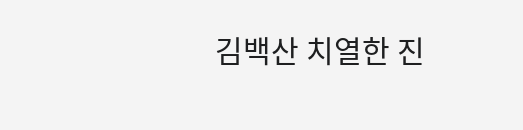김백산 치열한 진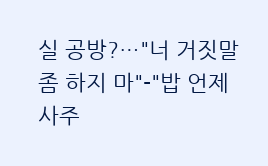실 공방?…"너 거짓말 좀 하지 마"-"밥 언제 사주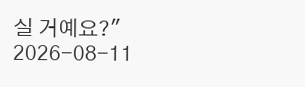실 거예요?"
2026-08-11